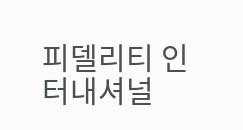피델리티 인터내셔널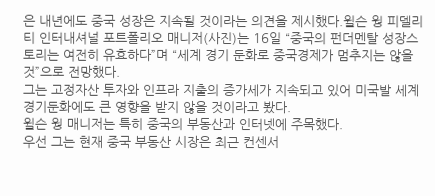은 내년에도 중국 성장은 지속될 것이라는 의견을 제시했다.윌슨 웡 피델리티 인터내셔널 포트폴리오 매니저(사진)는 16일 “중국의 펀더멘탈 성장스토리는 여전히 유효하다”며 “세계 경기 둔화로 중국경제가 멈추지는 않을 것”으로 전망했다.
그는 고정자산 투자와 인프라 지출의 증가세가 지속되고 있어 미국발 세계 경기둔화에도 큰 영향을 받지 않을 것이라고 봤다.
윌슨 웡 매니저는 특히 중국의 부동산과 인터넷에 주목했다.
우선 그는 현재 중국 부동산 시장은 최근 컨센서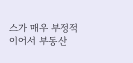스가 매우 부정적이어서 부동산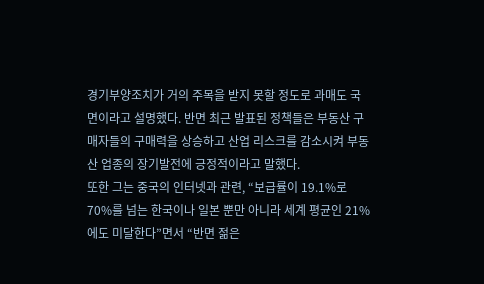경기부양조치가 거의 주목을 받지 못할 정도로 과매도 국면이라고 설명했다. 반면 최근 발표된 정책들은 부동산 구매자들의 구매력을 상승하고 산업 리스크를 감소시켜 부동산 업종의 장기발전에 긍정적이라고 말했다.
또한 그는 중국의 인터넷과 관련, “보급률이 19.1%로 70%를 넘는 한국이나 일본 뿐만 아니라 세계 평균인 21%에도 미달한다”면서 “반면 젊은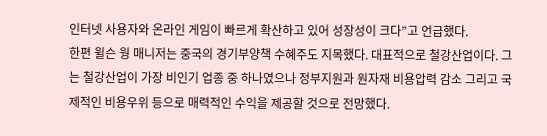인터넷 사용자와 온라인 게임이 빠르게 확산하고 있어 성장성이 크다”고 언급했다.
한편 윌슨 웡 매니저는 중국의 경기부양책 수혜주도 지목했다. 대표적으로 철강산업이다. 그는 철강산업이 가장 비인기 업종 중 하나였으나 정부지원과 원자재 비용압력 감소 그리고 국제적인 비용우위 등으로 매력적인 수익을 제공할 것으로 전망했다.